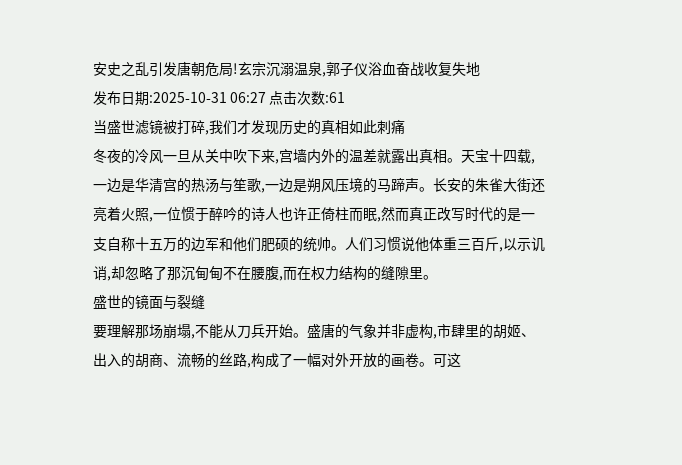安史之乱引发唐朝危局!玄宗沉溺温泉,郭子仪浴血奋战收复失地
发布日期:2025-10-31 06:27 点击次数:61
当盛世滤镜被打碎,我们才发现历史的真相如此刺痛
冬夜的冷风一旦从关中吹下来,宫墙内外的温差就露出真相。天宝十四载,一边是华清宫的热汤与笙歌,一边是朔风压境的马蹄声。长安的朱雀大街还亮着火照,一位惯于醉吟的诗人也许正倚柱而眠,然而真正改写时代的是一支自称十五万的边军和他们肥硕的统帅。人们习惯说他体重三百斤,以示讥诮,却忽略了那沉甸甸不在腰腹,而在权力结构的缝隙里。
盛世的镜面与裂缝
要理解那场崩塌,不能从刀兵开始。盛唐的气象并非虚构,市肆里的胡姬、出入的胡商、流畅的丝路,构成了一幅对外开放的画卷。可这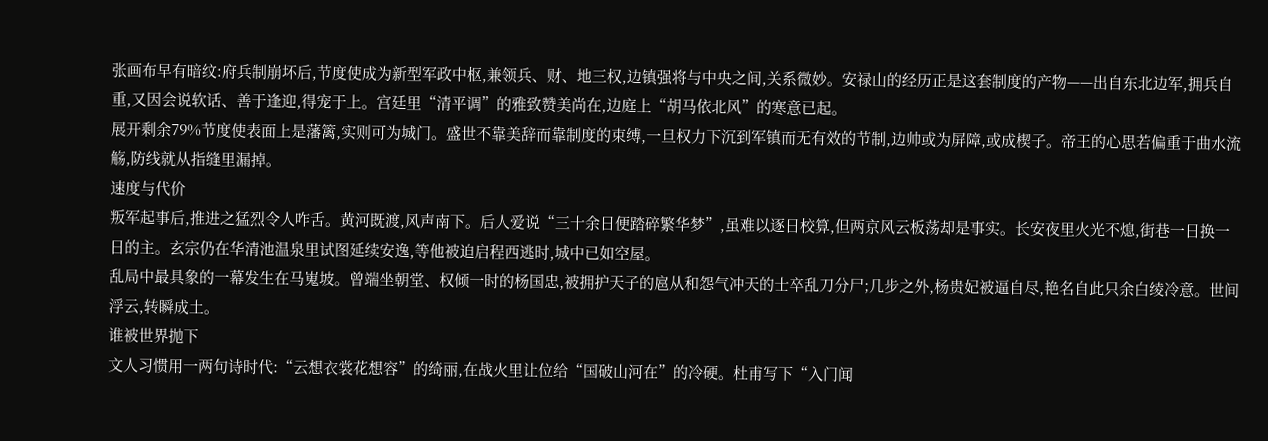张画布早有暗纹:府兵制崩坏后,节度使成为新型军政中枢,兼领兵、财、地三权,边镇强将与中央之间,关系微妙。安禄山的经历正是这套制度的产物——出自东北边军,拥兵自重,又因会说软话、善于逢迎,得宠于上。宫廷里“清平调”的雅致赞美尚在,边庭上“胡马依北风”的寒意已起。
展开剩余79%节度使表面上是藩篱,实则可为城门。盛世不靠美辞而靠制度的束缚,一旦权力下沉到军镇而无有效的节制,边帅或为屏障,或成楔子。帝王的心思若偏重于曲水流觞,防线就从指缝里漏掉。
速度与代价
叛军起事后,推进之猛烈令人咋舌。黄河既渡,风声南下。后人爱说“三十余日便踏碎繁华梦”,虽难以逐日校算,但两京风云板荡却是事实。长安夜里火光不熄,街巷一日换一日的主。玄宗仍在华清池温泉里试图延续安逸,等他被迫启程西逃时,城中已如空屋。
乱局中最具象的一幕发生在马嵬坡。曾端坐朝堂、权倾一时的杨国忠,被拥护天子的扈从和怨气冲天的士卒乱刀分尸;几步之外,杨贵妃被逼自尽,艳名自此只余白绫冷意。世间浮云,转瞬成土。
谁被世界抛下
文人习惯用一两句诗时代:“云想衣裳花想容”的绮丽,在战火里让位给“国破山河在”的冷硬。杜甫写下“入门闻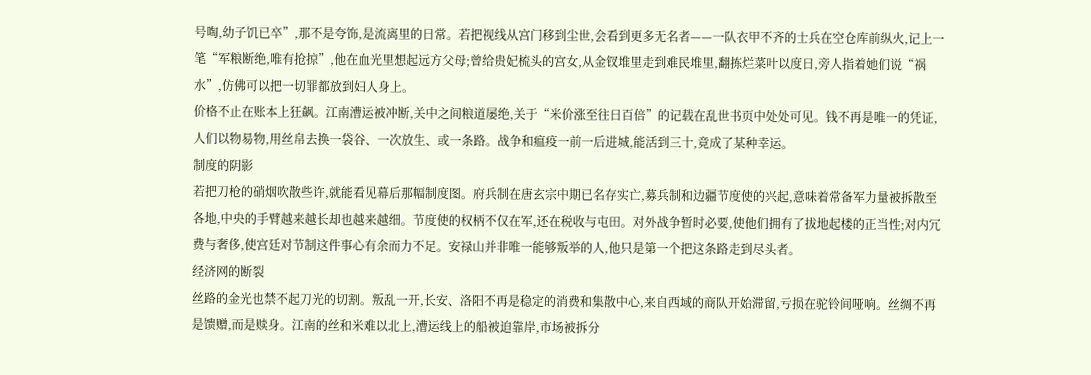号啕,幼子饥已卒”,那不是夸饰,是流离里的日常。若把视线从宫门移到尘世,会看到更多无名者——一队衣甲不齐的士兵在空仓库前纵火,记上一笔“军粮断绝,唯有抢掠”,他在血光里想起远方父母;曾给贵妃梳头的宫女,从金钗堆里走到难民堆里,翻拣烂菜叶以度日,旁人指着她们说“祸水”,仿佛可以把一切罪都放到妇人身上。
价格不止在账本上狂飙。江南漕运被冲断,关中之间粮道屡绝,关于“米价涨至往日百倍”的记载在乱世书页中处处可见。钱不再是唯一的凭证,人们以物易物,用丝帛去换一袋谷、一次放生、或一条路。战争和瘟疫一前一后进城,能活到三十,竟成了某种幸运。
制度的阴影
若把刀枪的硝烟吹散些许,就能看见幕后那幅制度图。府兵制在唐玄宗中期已名存实亡,募兵制和边疆节度使的兴起,意味着常备军力量被拆散至各地,中央的手臂越来越长却也越来越细。节度使的权柄不仅在军,还在税收与屯田。对外战争暂时必要,使他们拥有了拔地起楼的正当性;对内冗费与奢侈,使宫廷对节制这件事心有余而力不足。安禄山并非唯一能够叛举的人,他只是第一个把这条路走到尽头者。
经济网的断裂
丝路的金光也禁不起刀光的切割。叛乱一开,长安、洛阳不再是稳定的消费和集散中心,来自西域的商队开始滞留,亏损在驼铃间哑响。丝绸不再是馈赠,而是赎身。江南的丝和米难以北上,漕运线上的船被迫靠岸,市场被拆分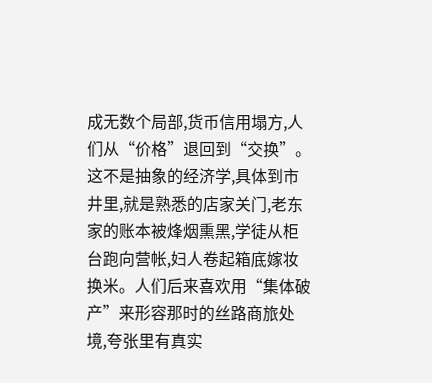成无数个局部,货币信用塌方,人们从“价格”退回到“交换”。
这不是抽象的经济学,具体到市井里,就是熟悉的店家关门,老东家的账本被烽烟熏黑,学徒从柜台跑向营帐,妇人卷起箱底嫁妆换米。人们后来喜欢用“集体破产”来形容那时的丝路商旅处境,夸张里有真实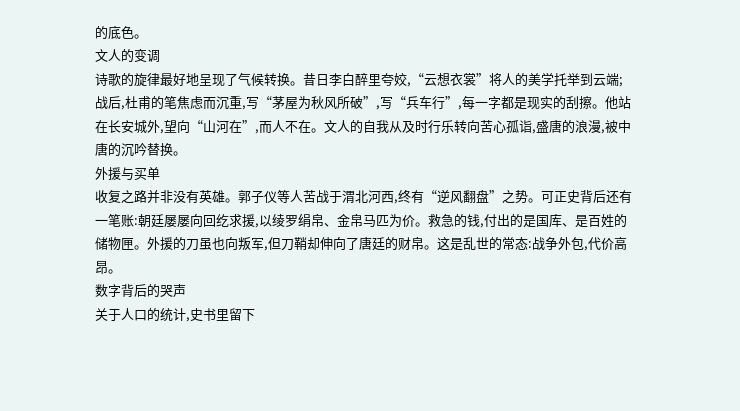的底色。
文人的变调
诗歌的旋律最好地呈现了气候转换。昔日李白醉里夸姣,“云想衣裳”将人的美学托举到云端;战后,杜甫的笔焦虑而沉重,写“茅屋为秋风所破”,写“兵车行”,每一字都是现实的刮擦。他站在长安城外,望向“山河在”,而人不在。文人的自我从及时行乐转向苦心孤诣,盛唐的浪漫,被中唐的沉吟替换。
外援与买单
收复之路并非没有英雄。郭子仪等人苦战于渭北河西,终有“逆风翻盘”之势。可正史背后还有一笔账:朝廷屡屡向回纥求援,以绫罗绢帛、金帛马匹为价。救急的钱,付出的是国库、是百姓的储物匣。外援的刀虽也向叛军,但刀鞘却伸向了唐廷的财帛。这是乱世的常态:战争外包,代价高昂。
数字背后的哭声
关于人口的统计,史书里留下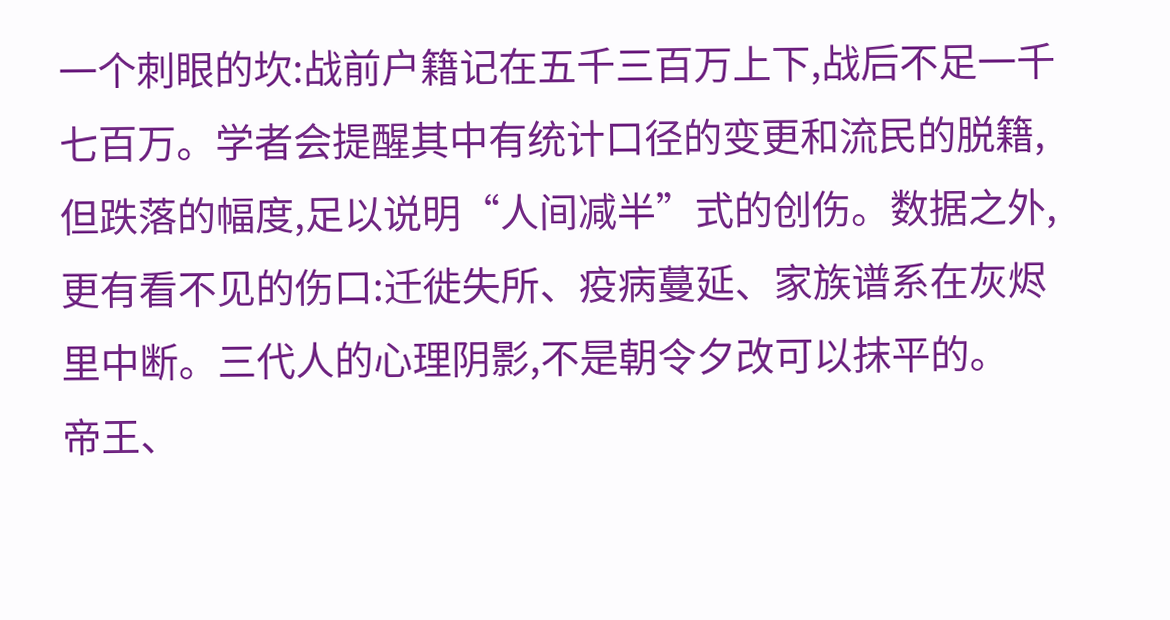一个刺眼的坎:战前户籍记在五千三百万上下,战后不足一千七百万。学者会提醒其中有统计口径的变更和流民的脱籍,但跌落的幅度,足以说明“人间减半”式的创伤。数据之外,更有看不见的伤口:迁徙失所、疫病蔓延、家族谱系在灰烬里中断。三代人的心理阴影,不是朝令夕改可以抹平的。
帝王、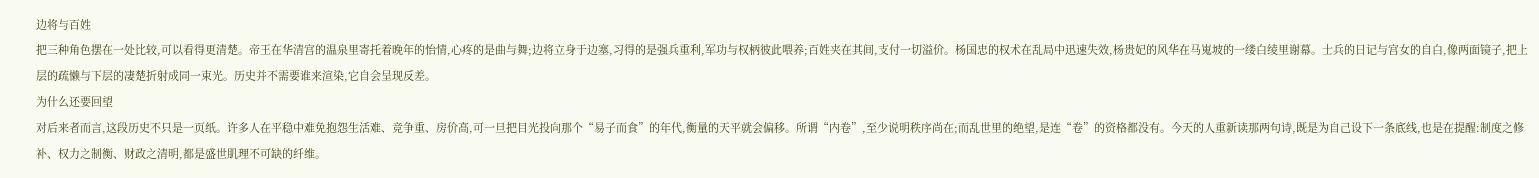边将与百姓
把三种角色摆在一处比较,可以看得更清楚。帝王在华清宫的温泉里寄托着晚年的怡情,心疼的是曲与舞;边将立身于边塞,习得的是强兵重利,军功与权柄彼此喂养;百姓夹在其间,支付一切溢价。杨国忠的权术在乱局中迅速失效,杨贵妃的风华在马嵬坡的一缕白绫里谢幕。士兵的日记与宫女的自白,像两面镜子,把上层的疏懒与下层的凄楚折射成同一束光。历史并不需要谁来渲染,它自会呈现反差。
为什么还要回望
对后来者而言,这段历史不只是一页纸。许多人在平稳中难免抱怨生活难、竞争重、房价高,可一旦把目光投向那个“易子而食”的年代,衡量的天平就会偏移。所谓“内卷”,至少说明秩序尚在;而乱世里的绝望,是连“卷”的资格都没有。今天的人重新读那两句诗,既是为自己设下一条底线,也是在提醒:制度之修补、权力之制衡、财政之清明,都是盛世肌理不可缺的纤维。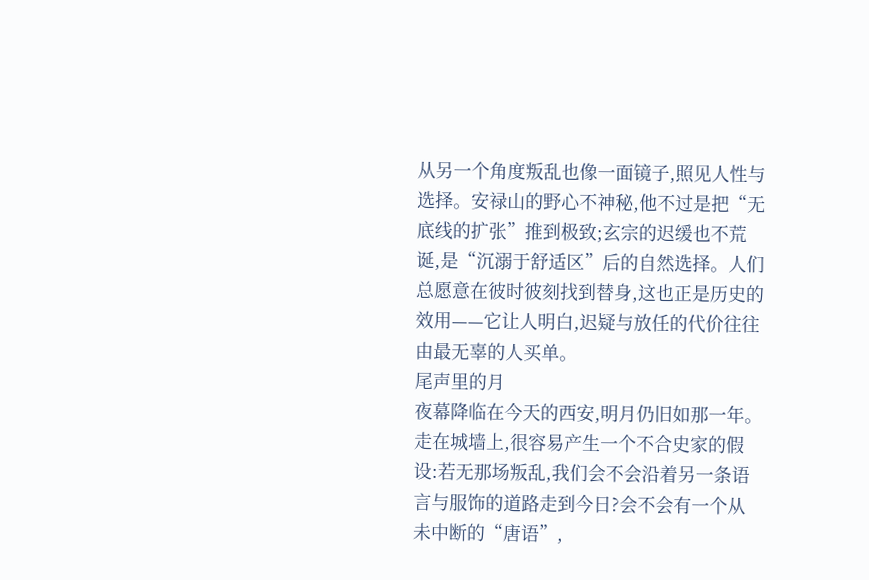从另一个角度叛乱也像一面镜子,照见人性与选择。安禄山的野心不神秘,他不过是把“无底线的扩张”推到极致;玄宗的迟缓也不荒诞,是“沉溺于舒适区”后的自然选择。人们总愿意在彼时彼刻找到替身,这也正是历史的效用——它让人明白,迟疑与放任的代价往往由最无辜的人买单。
尾声里的月
夜幕降临在今天的西安,明月仍旧如那一年。走在城墙上,很容易产生一个不合史家的假设:若无那场叛乱,我们会不会沿着另一条语言与服饰的道路走到今日?会不会有一个从未中断的“唐语”,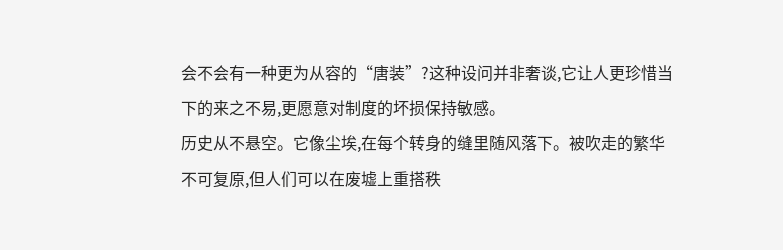会不会有一种更为从容的“唐装”?这种设问并非奢谈,它让人更珍惜当下的来之不易,更愿意对制度的坏损保持敏感。
历史从不悬空。它像尘埃,在每个转身的缝里随风落下。被吹走的繁华不可复原,但人们可以在废墟上重搭秩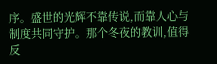序。盛世的光辉不靠传说,而靠人心与制度共同守护。那个冬夜的教训,值得反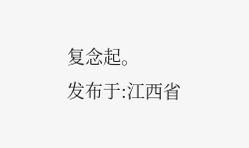复念起。
发布于:江西省